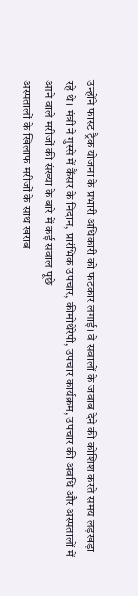उन्होंने फास्ट ट्रैक योजना के प्रभारी अधिकारी को फटकार लगाई। वे सवालों के जवाब देने की कोशिश करते समय लड़खड़ा रहे थे। मंत्री ने गुस्से में कैंसर के निदान, प्रारंभिक उपचार, कीमोथेरेपी, उपचार कार्यक्रम, उपचार की अवधि और अस्पतालों में आने वाले मरीजों की संख्या के बारे में कई सवाल पूछे
अस्पतालों के खिलाफ मरीजों के साथ खराब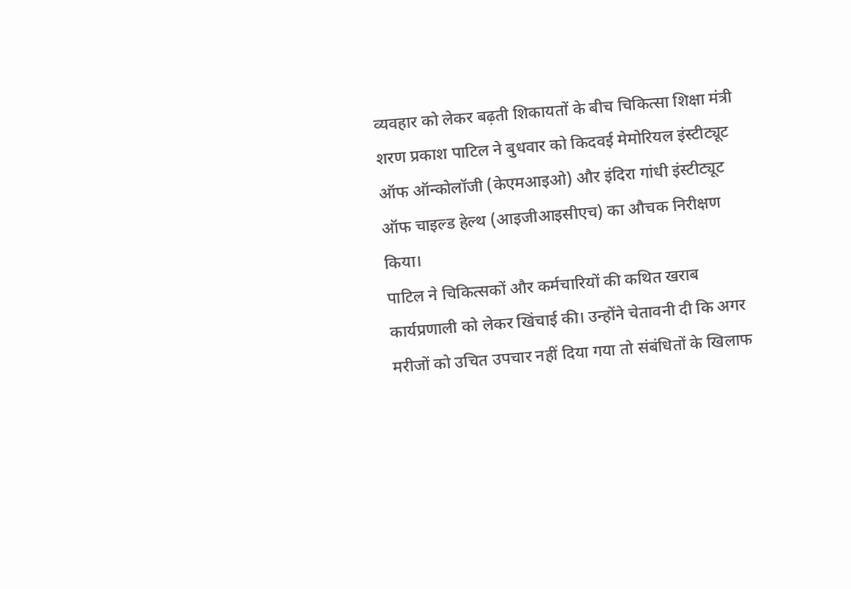व्यवहार को लेकर बढ़ती शिकायतों के बीच चिकित्सा शिक्षा मंत्री शरण प्रकाश पाटिल ने बुधवार को किदवई मेमोरियल इंस्टीट्यूट ऑफ ऑन्कोलॉजी (केएमआइओ) और इंदिरा गांधी इंस्टीट्यूट ऑफ चाइल्ड हेल्थ (आइजीआइसीएच) का औचक निरीक्षण किया।
पाटिल ने चिकित्सकों और कर्मचारियों की कथित खराब कार्यप्रणाली को लेकर खिंचाई की। उन्होंने चेतावनी दी कि अगर मरीजों को उचित उपचार नहीं दिया गया तो संबंधितों के खिलाफ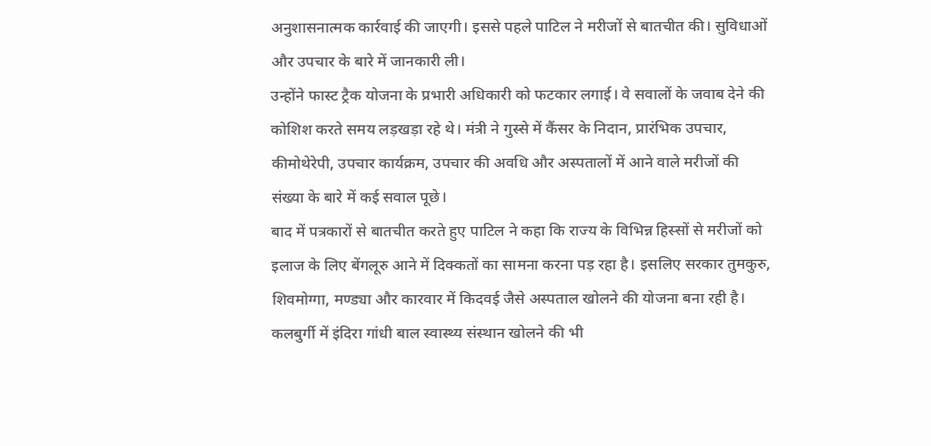अनुशासनात्मक कार्रवाई की जाएगी। इससे पहले पाटिल ने मरीजों से बातचीत की। सुविधाओं और उपचार के बारे में जानकारी ली।
उन्होंने फास्ट ट्रैक योजना के प्रभारी अधिकारी को फटकार लगाई। वे सवालों के जवाब देने की कोशिश करते समय लड़खड़ा रहे थे। मंत्री ने गुस्से में कैंसर के निदान, प्रारंभिक उपचार, कीमोथेरेपी, उपचार कार्यक्रम, उपचार की अवधि और अस्पतालों में आने वाले मरीजों की संख्या के बारे में कई सवाल पूछे।
बाद में पत्रकारों से बातचीत करते हुए पाटिल ने कहा कि राज्य के विभिन्न हिस्सों से मरीजों को इलाज के लिए बेंगलूरु आने में दिक्कतों का सामना करना पड़ रहा है। इसलिए सरकार तुमकुरु, शिवमोग्गा, मण्ड्या और कारवार में किदवई जैसे अस्पताल खोलने की योजना बना रही है। कलबुर्गी में इंदिरा गांधी बाल स्वास्थ्य संस्थान खोलने की भी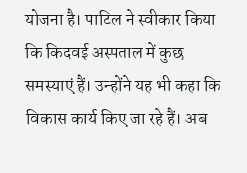योजना है। पाटिल ने स्वीकार किया कि किदवई अस्पताल में कुछ समस्याएं हैं। उन्होंने यह भी कहा कि विकास कार्य किए जा रहे हैं। अब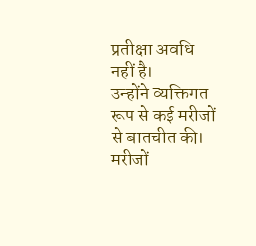प्रतीक्षा अवधि नहीं है।
उन्होंने व्यक्तिगत रूप से कई मरीजों से बातचीत की। मरीजों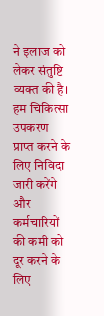ने इलाज को लेकर संतुष्टि व्यक्त की है। हम चिकित्सा उपकरण प्राप्त करने के लिए निविदा जारी करेंगे और कर्मचारियों की कमी को दूर करने के लिए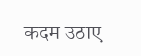कदम उठाए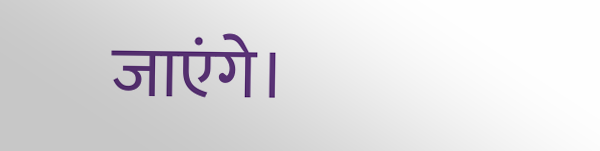जाएंगे।